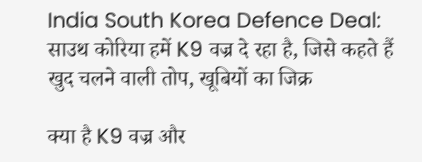India South Korea Defence Deal: साउथ कोरिया हमें K9 वज्र दे रहा है, जिसे कहते हैं खुद चलने वाली तोप, खूबियों का जिक्र

क्या है K9 वज्र और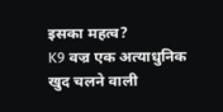इसका महत्व?
K9 वज्र एक अत्याधुनिक खुद चलने वाली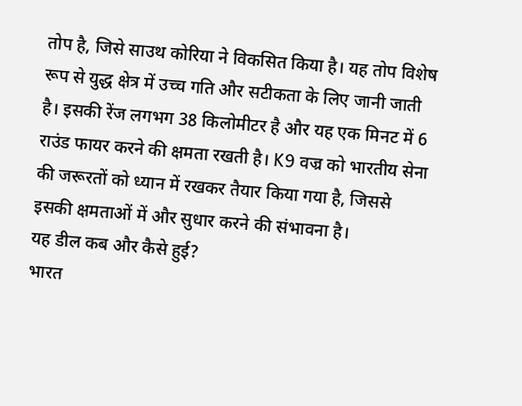तोप है, जिसे साउथ कोरिया ने विकसित किया है। यह तोप विशेष रूप से युद्ध क्षेत्र में उच्च गति और सटीकता के लिए जानी जाती है। इसकी रेंज लगभग 38 किलोमीटर है और यह एक मिनट में 6 राउंड फायर करने की क्षमता रखती है। K9 वज्र को भारतीय सेना की जरूरतों को ध्यान में रखकर तैयार किया गया है, जिससे इसकी क्षमताओं में और सुधार करने की संभावना है।
यह डील कब और कैसे हुई?
भारत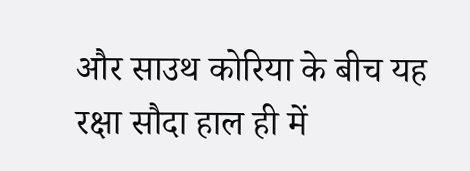और साउथ कोरिया के बीच यह रक्षा सौदा हाल ही में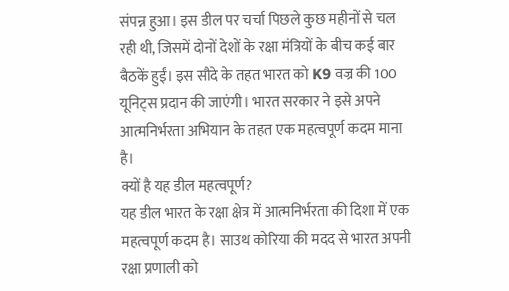संपन्न हुआ। इस डील पर चर्चा पिछले कुछ महीनों से चल रही थी, जिसमें दोनों देशों के रक्षा मंत्रियों के बीच कई बार बैठकें हुईं। इस सौदे के तहत भारत को K9 वज्र की 100 यूनिट्स प्रदान की जाएंगी। भारत सरकार ने इसे अपने आत्मनिर्भरता अभियान के तहत एक महत्वपूर्ण कदम माना है।
क्यों है यह डील महत्वपूर्ण?
यह डील भारत के रक्षा क्षेत्र में आत्मनिर्भरता की दिशा में एक महत्वपूर्ण कदम है। साउथ कोरिया की मदद से भारत अपनी रक्षा प्रणाली को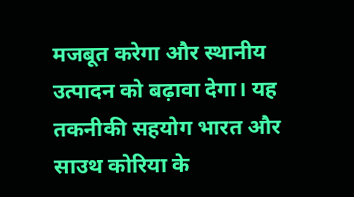मजबूत करेगा और स्थानीय उत्पादन को बढ़ावा देगा। यह तकनीकी सहयोग भारत और साउथ कोरिया के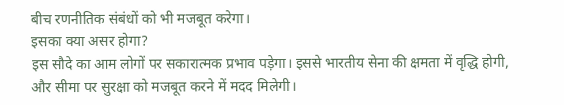बीच रणनीतिक संबंधों को भी मजबूत करेगा।
इसका क्या असर होगा?
इस सौदे का आम लोगों पर सकारात्मक प्रभाव पड़ेगा। इससे भारतीय सेना की क्षमता में वृद्धि होगी, और सीमा पर सुरक्षा को मजबूत करने में मदद मिलेगी।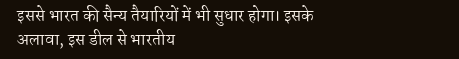इससे भारत की सैन्य तैयारियों में भी सुधार होगा। इसके अलावा, इस डील से भारतीय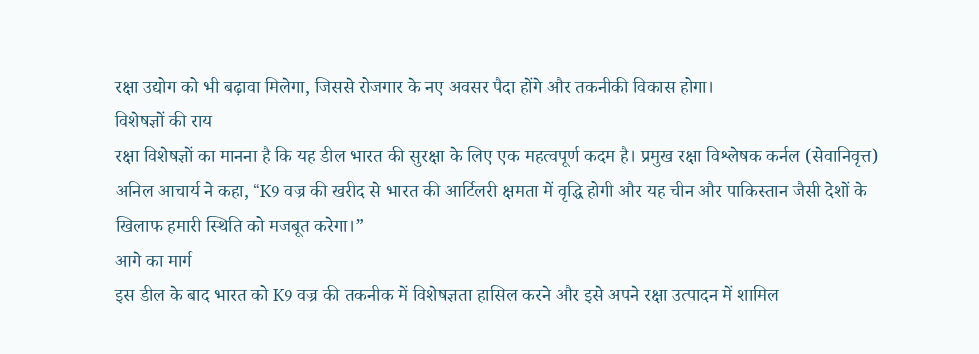रक्षा उद्योग को भी बढ़ावा मिलेगा, जिससे रोजगार के नए अवसर पैदा होंगे और तकनीकी विकास होगा।
विशेषज्ञों की राय
रक्षा विशेषज्ञों का मानना है कि यह डील भारत की सुरक्षा के लिए एक महत्वपूर्ण कदम है। प्रमुख रक्षा विश्लेषक कर्नल (सेवानिवृत्त) अनिल आचार्य ने कहा, “K9 वज्र की खरीद से भारत की आर्टिलरी क्षमता में वृद्धि होगी और यह चीन और पाकिस्तान जैसी देशों के खिलाफ हमारी स्थिति को मजबूत करेगा।”
आगे का मार्ग
इस डील के बाद भारत को K9 वज्र की तकनीक में विशेषज्ञता हासिल करने और इसे अपने रक्षा उत्पादन में शामिल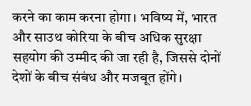करने का काम करना होगा। भविष्य में, भारत और साउथ कोरिया के बीच अधिक सुरक्षा सहयोग की उम्मीद की जा रही है, जिससे दोनों देशों के बीच संबंध और मजबूत होंगे।